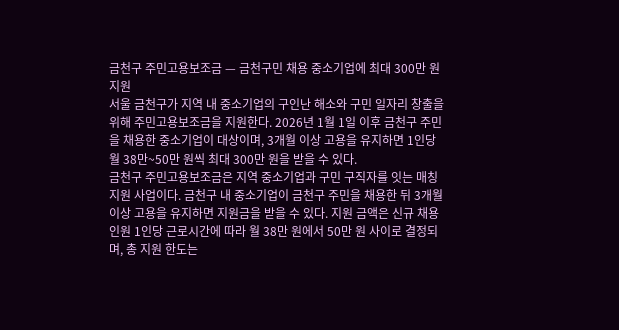금천구 주민고용보조금 — 금천구민 채용 중소기업에 최대 300만 원 지원
서울 금천구가 지역 내 중소기업의 구인난 해소와 구민 일자리 창출을 위해 주민고용보조금을 지원한다. 2026년 1월 1일 이후 금천구 주민을 채용한 중소기업이 대상이며, 3개월 이상 고용을 유지하면 1인당 월 38만~50만 원씩 최대 300만 원을 받을 수 있다.
금천구 주민고용보조금은 지역 중소기업과 구민 구직자를 잇는 매칭 지원 사업이다. 금천구 내 중소기업이 금천구 주민을 채용한 뒤 3개월 이상 고용을 유지하면 지원금을 받을 수 있다. 지원 금액은 신규 채용인원 1인당 근로시간에 따라 월 38만 원에서 50만 원 사이로 결정되며, 총 지원 한도는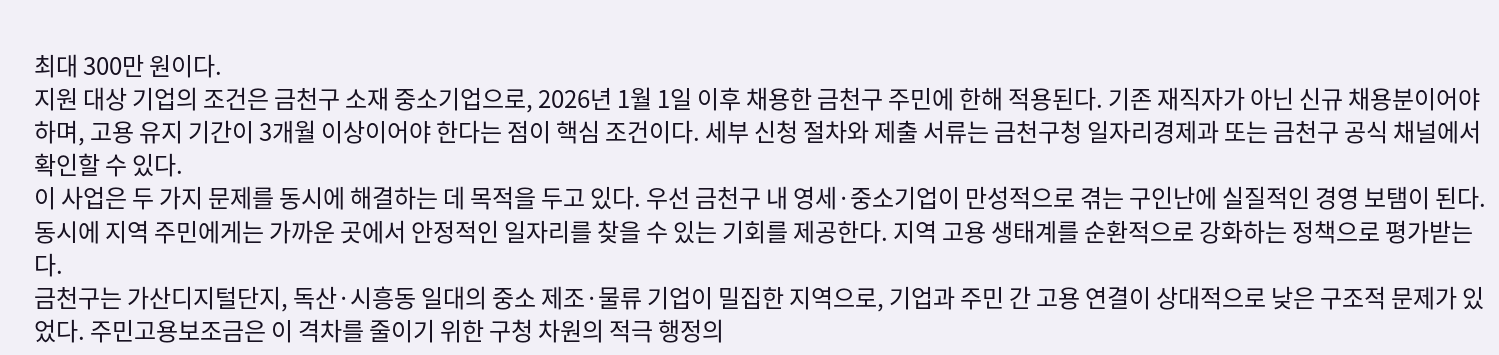최대 300만 원이다.
지원 대상 기업의 조건은 금천구 소재 중소기업으로, 2026년 1월 1일 이후 채용한 금천구 주민에 한해 적용된다. 기존 재직자가 아닌 신규 채용분이어야 하며, 고용 유지 기간이 3개월 이상이어야 한다는 점이 핵심 조건이다. 세부 신청 절차와 제출 서류는 금천구청 일자리경제과 또는 금천구 공식 채널에서 확인할 수 있다.
이 사업은 두 가지 문제를 동시에 해결하는 데 목적을 두고 있다. 우선 금천구 내 영세·중소기업이 만성적으로 겪는 구인난에 실질적인 경영 보탬이 된다. 동시에 지역 주민에게는 가까운 곳에서 안정적인 일자리를 찾을 수 있는 기회를 제공한다. 지역 고용 생태계를 순환적으로 강화하는 정책으로 평가받는다.
금천구는 가산디지털단지, 독산·시흥동 일대의 중소 제조·물류 기업이 밀집한 지역으로, 기업과 주민 간 고용 연결이 상대적으로 낮은 구조적 문제가 있었다. 주민고용보조금은 이 격차를 줄이기 위한 구청 차원의 적극 행정의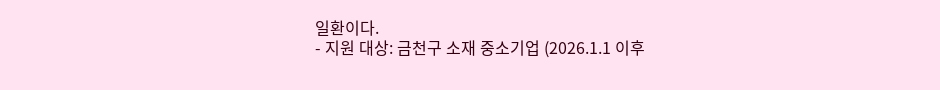일환이다.
- 지원 대상: 금천구 소재 중소기업 (2026.1.1 이후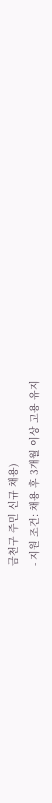금천구 주민 신규 채용)
- 지원 조건: 채용 후 3개월 이상 고용 유지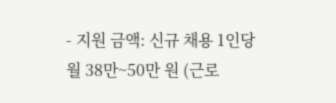- 지원 금액: 신규 채용 1인당 월 38만~50만 원 (근로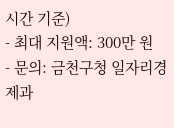시간 기준)
- 최대 지원액: 300만 원
- 문의: 금천구청 일자리경제과